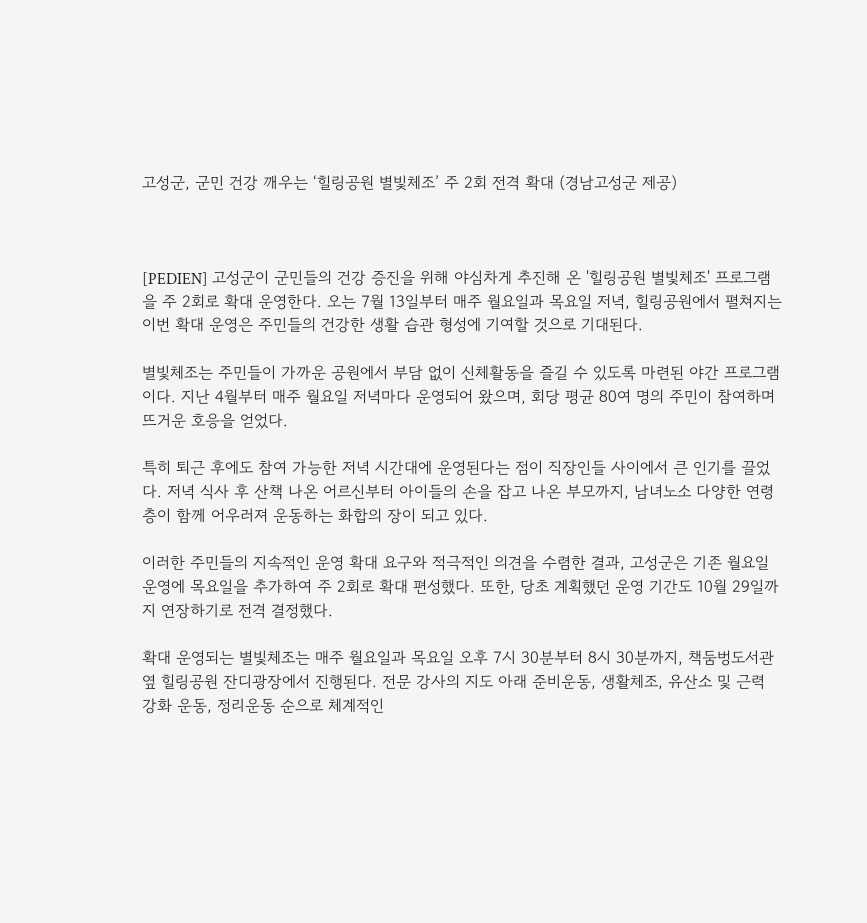고성군, 군민 건강 깨우는 ‘힐링공원 별빛체조’ 주 2회 전격 확대 (경남고성군 제공)



[PEDIEN] 고성군이 군민들의 건강 증진을 위해 야심차게 추진해 온 '힐링공원 별빛체조' 프로그램을 주 2회로 확대 운영한다. 오는 7월 13일부터 매주 월요일과 목요일 저녁, 힐링공원에서 펼쳐지는 이번 확대 운영은 주민들의 건강한 생활 습관 형성에 기여할 것으로 기대된다.

별빛체조는 주민들이 가까운 공원에서 부담 없이 신체활동을 즐길 수 있도록 마련된 야간 프로그램이다. 지난 4월부터 매주 월요일 저녁마다 운영되어 왔으며, 회당 평균 80여 명의 주민이 참여하며 뜨거운 호응을 얻었다.

특히 퇴근 후에도 참여 가능한 저녁 시간대에 운영된다는 점이 직장인들 사이에서 큰 인기를 끌었다. 저녁 식사 후 산책 나온 어르신부터 아이들의 손을 잡고 나온 부모까지, 남녀노소 다양한 연령층이 함께 어우러져 운동하는 화합의 장이 되고 있다.

이러한 주민들의 지속적인 운영 확대 요구와 적극적인 의견을 수렴한 결과, 고성군은 기존 월요일 운영에 목요일을 추가하여 주 2회로 확대 편성했다. 또한, 당초 계획했던 운영 기간도 10월 29일까지 연장하기로 전격 결정했다.

확대 운영되는 별빛체조는 매주 월요일과 목요일 오후 7시 30분부터 8시 30분까지, 책둠벙도서관 옆 힐링공원 잔디광장에서 진행된다. 전문 강사의 지도 아래 준비운동, 생활체조, 유산소 및 근력 강화 운동, 정리운동 순으로 체계적인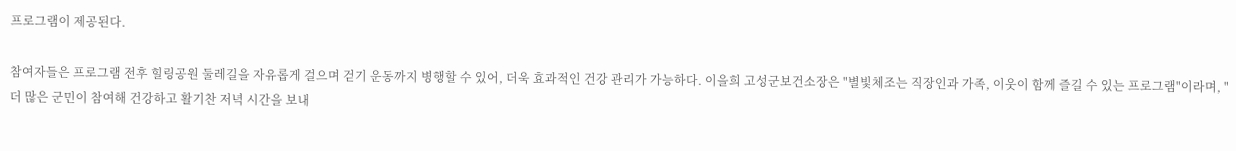프로그램이 제공된다.

참여자들은 프로그램 전후 힐링공원 둘레길을 자유롭게 걸으며 걷기 운동까지 병행할 수 있어, 더욱 효과적인 건강 관리가 가능하다. 이을희 고성군보건소장은 "별빛체조는 직장인과 가족, 이웃이 함께 즐길 수 있는 프로그램"이라며, "더 많은 군민이 참여해 건강하고 활기찬 저녁 시간을 보내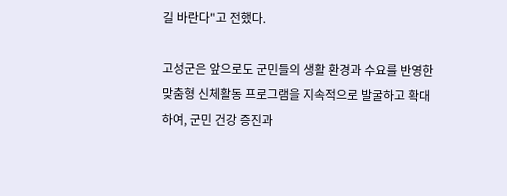길 바란다"고 전했다.

고성군은 앞으로도 군민들의 생활 환경과 수요를 반영한 맞춤형 신체활동 프로그램을 지속적으로 발굴하고 확대하여, 군민 건강 증진과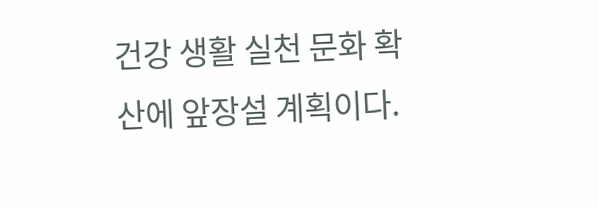건강 생활 실천 문화 확산에 앞장설 계획이다.